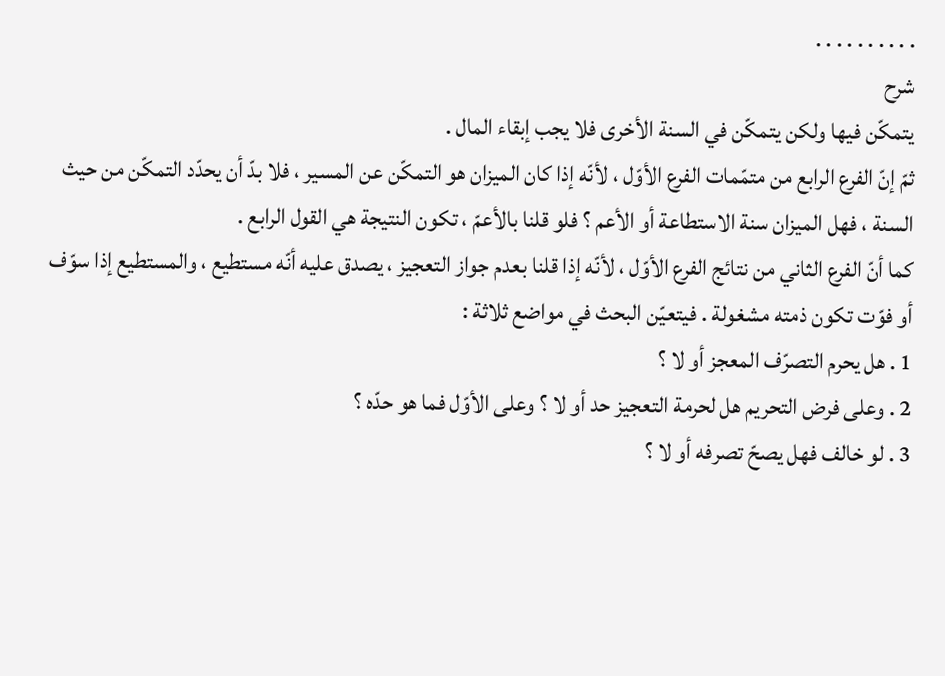. . . . . . . . . .
شرح
يتمكّن فيها ولكن يتمكّن في السنة الأخرى فلا يجب إبقاء المال .
ثمّ إنّ الفرع الرابع من متمّمات الفرع الأوّل ، لأنّه إذا كان الميزان هو التمكّن عن المسير ، فلا بدّ أن يحدّد التمكّن من حيث السنة ، فهل الميزان سنة الاستطاعة أو الأعم ؟ فلو قلنا بالأعمّ ، تكون النتيجة هي القول الرابع .
كما أنّ الفرع الثاني من نتائج الفرع الأوّل ، لأنّه إذا قلنا بعدم جواز التعجيز ، يصدق عليه أنّه مستطيع ، والمستطيع إذا سوّف أو فوّت تكون ذمته مشغولة . فيتعيّن البحث في مواضع ثلاثة :
1 . هل يحرم التصرّف المعجز أو لا ؟
2 . وعلى فرض التحريم هل لحرمة التعجيز حد أو لا ؟ وعلى الأوّل فما هو حدّه ؟
3 . لو خالف فهل يصحّ تصرفه أو لا ؟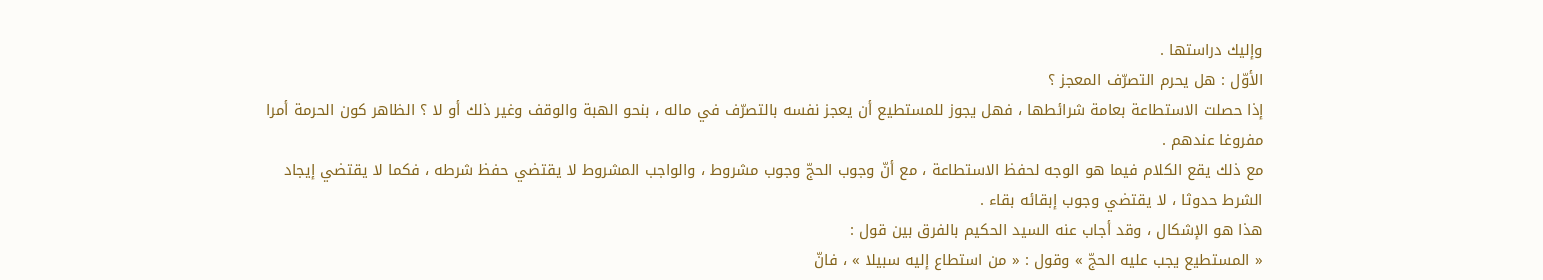وإليك دراستها .
الأوّل : هل يحرم التصرّف المعجز ؟
إذا حصلت الاستطاعة بعامة شرائطها ، فهل يجوز للمستطيع أن يعجز نفسه بالتصرّف في ماله ، بنحو الهبة والوقف وغير ذلك أو لا ؟ الظاهر كون الحرمة أمرا مفروغا عندهم .
مع ذلك يقع الكلام فيما هو الوجه لحفظ الاستطاعة ، مع أنّ وجوب الحجّ وجوب مشروط ، والواجب المشروط لا يقتضي حفظ شرطه ، فكما لا يقتضي إيجاد الشرط حدوثا ، لا يقتضي وجوب إبقائه بقاء .
هذا هو الإشكال ، وقد أجاب عنه السيد الحكيم بالفرق بين قول :
« المستطيع يجب عليه الحجّ » وقول : « من استطاع إليه سبيلا » ، فانّ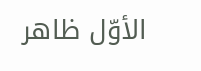الأوّل ظاهر